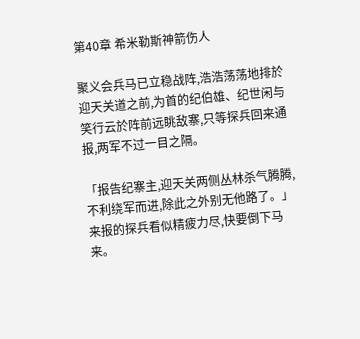第40章 希米勒斯神箭伤人

聚义会兵马已立稳战阵,浩浩荡荡地排於迎天关道之前,为首的纪伯雄、纪世闲与笑行云於阵前远眺敌寨,只等探兵回来通报,两军不过一目之隔。

「报告纪寨主,迎天关两侧丛林杀气腾腾,不利绕军而进,除此之外别无他路了。」来报的探兵看似精疲力尽,快要倒下马来。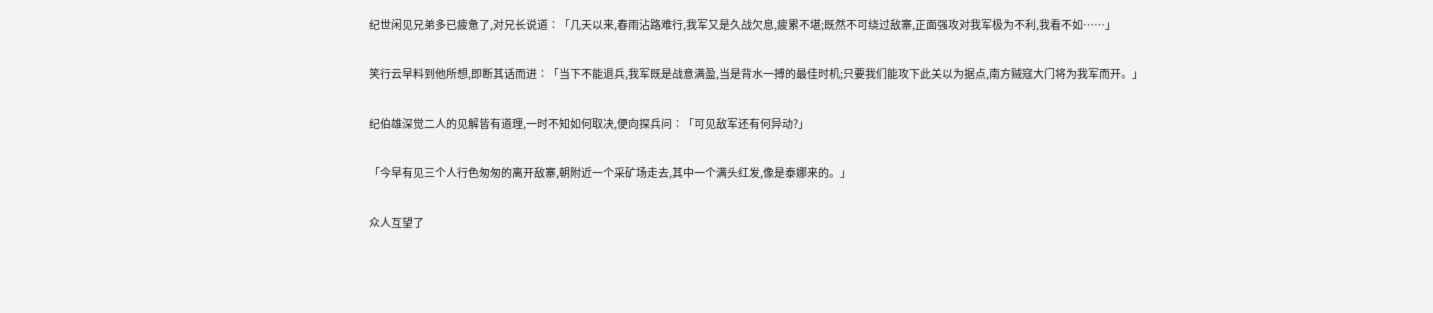纪世闲见兄弟多已疲惫了,对兄长说道∶「几天以来,春雨沾路难行,我军又是久战欠息,疲累不堪;既然不可绕过敌寨,正面强攻对我军极为不利,我看不如……」

笑行云早料到他所想,即断其话而进∶「当下不能退兵,我军既是战意满盈,当是背水一搏的最佳时机;只要我们能攻下此关以为据点,南方贼寇大门将为我军而开。」

纪伯雄深觉二人的见解皆有道理,一时不知如何取决,便向探兵问∶「可见敌军还有何异动?」

「今早有见三个人行色匆匆的离开敌寨,朝附近一个采矿场走去,其中一个满头红发,像是泰娜来的。」

众人互望了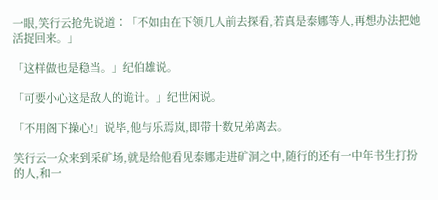一眼,笑行云抢先说道∶「不如由在下领几人前去探看,若真是泰娜等人,再想办法把她活捉回来。」

「这样做也是稳当。」纪伯雄说。

「可要小心这是敌人的诡计。」纪世闲说。

「不用阁下操心!」说毕,他与乐焉岚,即带十数兄弟离去。

笑行云一众来到采矿场,就是给他看见泰娜走进矿洞之中,随行的还有一中年书生打扮的人,和一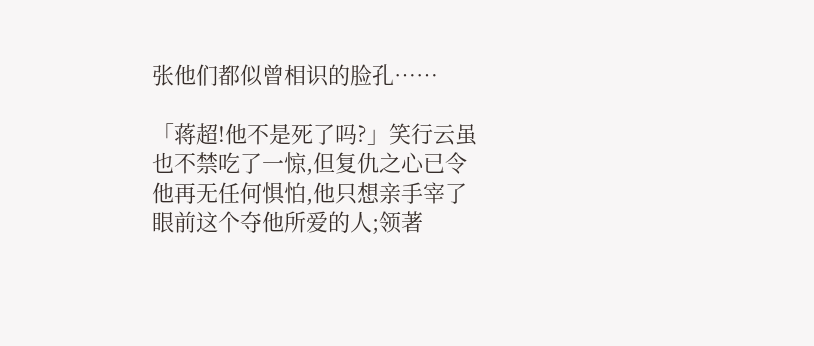张他们都似曾相识的脸孔……

「蒋超!他不是死了吗?」笑行云虽也不禁吃了一惊,但复仇之心已令他再无任何惧怕,他只想亲手宰了眼前这个夺他所爱的人;领著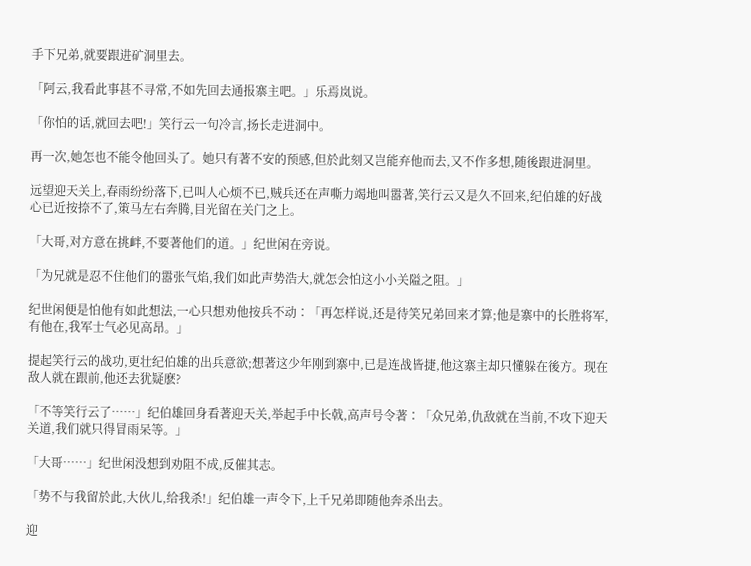手下兄弟,就要跟进矿洞里去。

「阿云,我看此事甚不寻常,不如先回去通报寨主吧。」乐焉岚说。

「你怕的话,就回去吧!」笑行云一句冷言,扬长走进洞中。

再一次,她怎也不能令他回头了。她只有著不安的预感,但於此刻又岂能弃他而去,又不作多想,随後跟进洞里。

远望迎天关上,春雨纷纷落下,已叫人心烦不已,贼兵还在声嘶力竭地叫嚣著,笑行云又是久不回来,纪伯雄的好战心已近按捺不了,策马左右奔腾,目光留在关门之上。

「大哥,对方意在挑衅,不要著他们的道。」纪世闲在旁说。

「为兄就是忍不住他们的嚣张气焰,我们如此声势浩大,就怎会怕这小小关隘之阻。」

纪世闲便是怕他有如此想法,一心只想劝他按兵不动∶「再怎样说,还是待笑兄弟回来才算;他是寨中的长胜将军,有他在,我军士气必见高昂。」

提起笑行云的战功,更壮纪伯雄的出兵意欲;想著这少年刚到寨中,已是连战皆捷,他这寨主却只懂躲在後方。现在敌人就在跟前,他还去犹疑麽?

「不等笑行云了……」纪伯雄回身看著迎天关,举起手中长戟,高声号令著∶「众兄弟,仇敌就在当前,不攻下迎天关道,我们就只得冒雨呆等。」

「大哥……」纪世闲没想到劝阻不成,反催其志。

「势不与我留於此,大伙儿,给我杀!」纪伯雄一声令下,上千兄弟即随他奔杀出去。

迎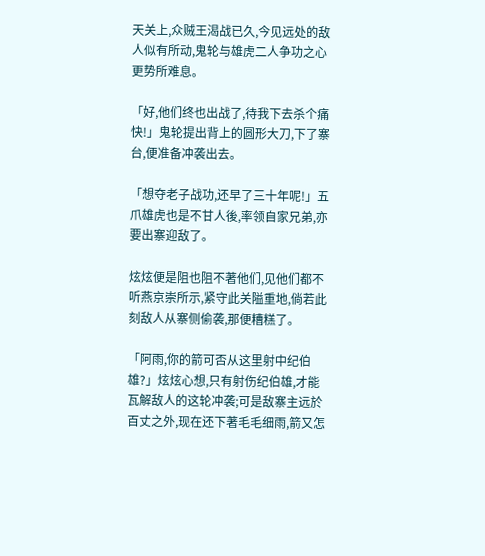天关上,众贼王渴战已久,今见远处的敌人似有所动,鬼轮与雄虎二人争功之心更势所难息。

「好,他们终也出战了,待我下去杀个痛快!」鬼轮提出背上的圆形大刀,下了寨台,便准备冲袭出去。

「想夺老子战功,还早了三十年呢!」五爪雄虎也是不甘人後,率领自家兄弟,亦要出寨迎敌了。

炫炫便是阻也阻不著他们,见他们都不听燕京崇所示,紧守此关隘重地,倘若此刻敌人从寨侧偷袭,那便糟糕了。

「阿雨,你的箭可否从这里射中纪伯雄?」炫炫心想,只有射伤纪伯雄,才能瓦解敌人的这轮冲袭;可是敌寨主远於百丈之外,现在还下著毛毛细雨,箭又怎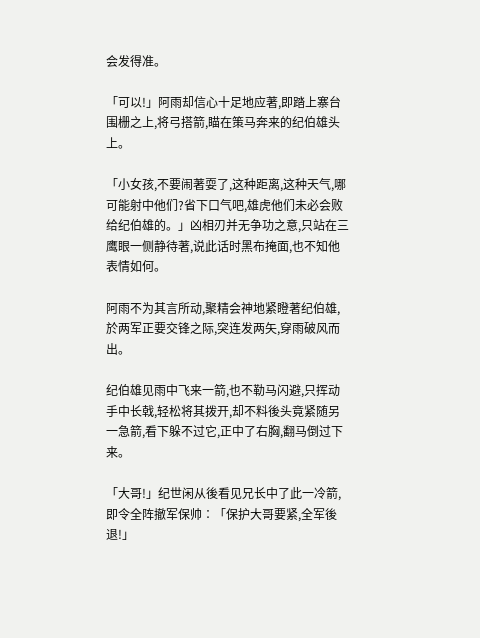会发得准。

「可以!」阿雨却信心十足地应著,即踏上寨台围栅之上,将弓搭箭,瞄在策马奔来的纪伯雄头上。

「小女孩,不要闹著耍了,这种距离,这种天气,哪可能射中他们?省下口气吧,雄虎他们未必会败给纪伯雄的。」凶相刃并无争功之意,只站在三鹰眼一侧静待著,说此话时黑布掩面,也不知他表情如何。

阿雨不为其言所动,聚精会神地紧瞪著纪伯雄,於两军正要交锋之际,突连发两矢,穿雨破风而出。

纪伯雄见雨中飞来一箭,也不勒马闪避,只挥动手中长戟,轻松将其拨开,却不料後头竟紧随另一急箭,看下躲不过它,正中了右胸,翻马倒过下来。

「大哥!」纪世闲从後看见兄长中了此一冷箭,即令全阵撤军保帅∶「保护大哥要紧,全军後退!」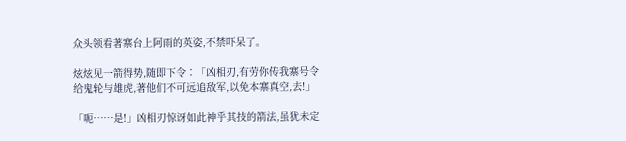众头领看著寨台上阿雨的英姿,不禁吓呆了。

炫炫见一箭得势,随即下令∶「凶相刃,有劳你传我寨号令给鬼轮与雄虎,著他们不可远追敌军,以免本寨真空,去!」

「呃……是!」凶相刃惊讶如此神乎其技的箭法,虽犹未定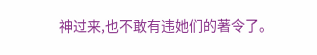神过来,也不敢有违她们的著令了。